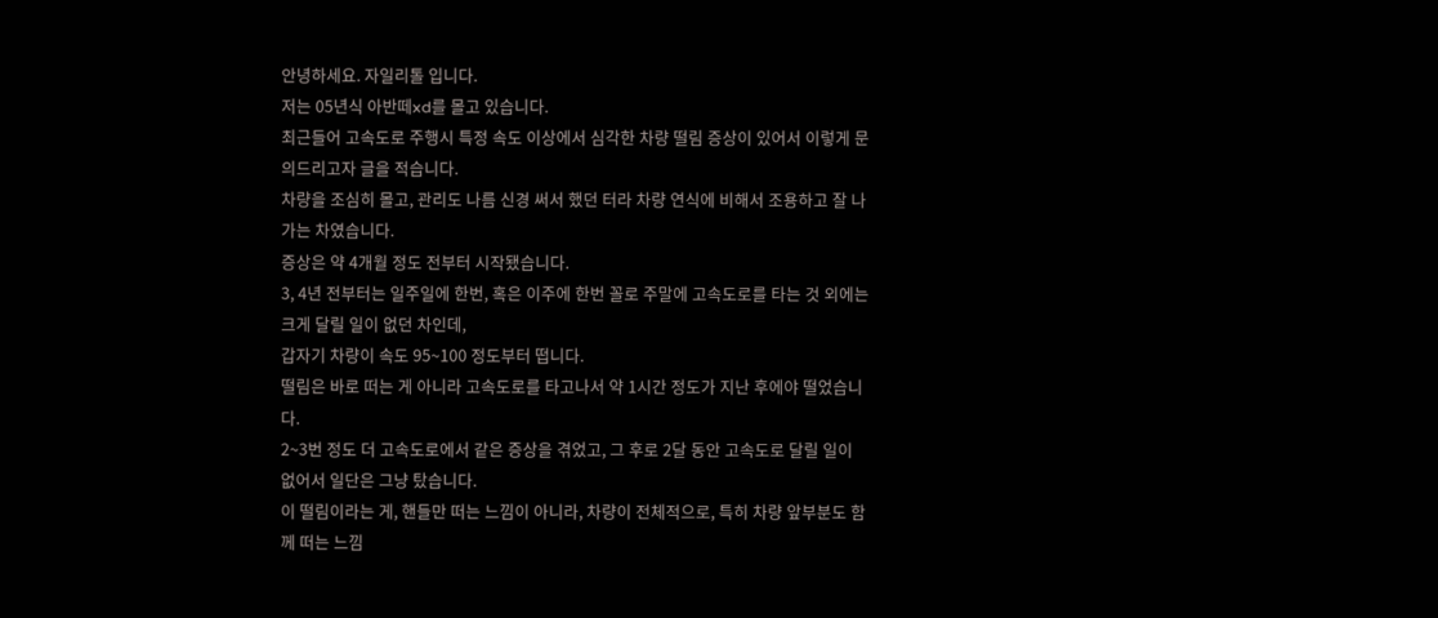안녕하세요. 자일리톨 입니다.
저는 05년식 아반떼xd를 몰고 있습니다.
최근들어 고속도로 주행시 특정 속도 이상에서 심각한 차량 떨림 증상이 있어서 이렇게 문의드리고자 글을 적습니다.
차량을 조심히 몰고, 관리도 나름 신경 써서 했던 터라 차량 연식에 비해서 조용하고 잘 나가는 차였습니다.
증상은 약 4개월 정도 전부터 시작됐습니다.
3, 4년 전부터는 일주일에 한번, 혹은 이주에 한번 꼴로 주말에 고속도로를 타는 것 외에는 크게 달릴 일이 없던 차인데,
갑자기 차량이 속도 95~100 정도부터 떱니다.
떨림은 바로 떠는 게 아니라 고속도로를 타고나서 약 1시간 정도가 지난 후에야 떨었습니다.
2~3번 정도 더 고속도로에서 같은 증상을 겪었고, 그 후로 2달 동안 고속도로 달릴 일이 없어서 일단은 그냥 탔습니다.
이 떨림이라는 게, 핸들만 떠는 느낌이 아니라, 차량이 전체적으로, 특히 차량 앞부분도 함께 떠는 느낌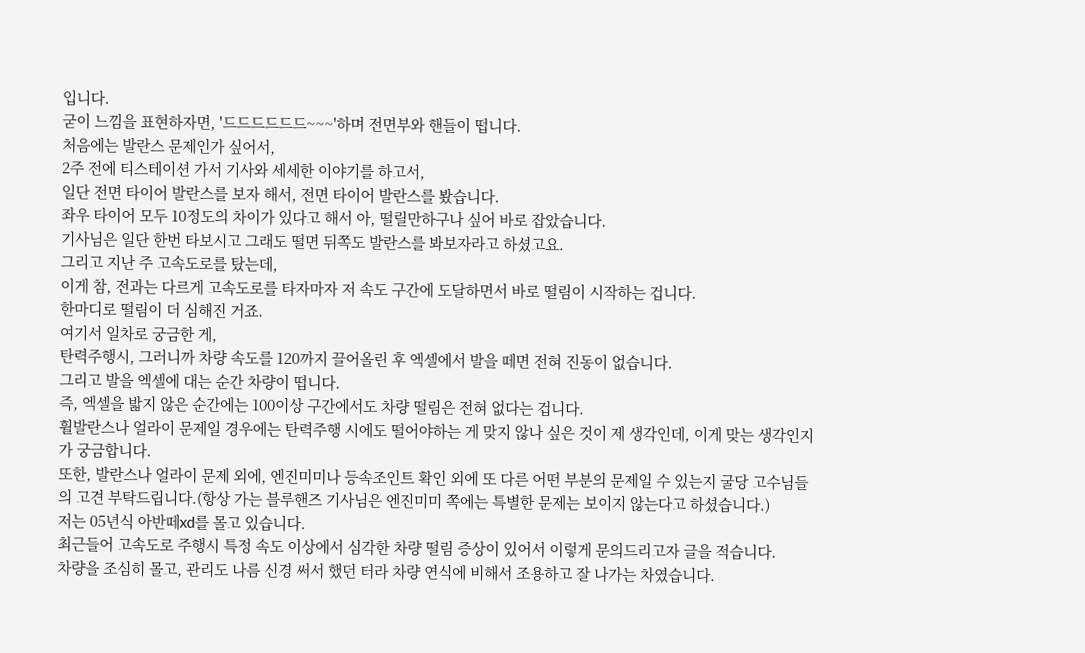입니다.
굳이 느낌을 표현하자면, '드드드드드드~~~'하며 전면부와 핸들이 떱니다.
처음에는 발란스 문제인가 싶어서,
2주 전에 티스테이션 가서 기사와 세세한 이야기를 하고서,
일단 전면 타이어 발란스를 보자 해서, 전면 타이어 발란스를 봤습니다.
좌우 타이어 모두 10정도의 차이가 있다고 해서 아, 떨릴만하구나 싶어 바로 잡았습니다.
기사님은 일단 한번 타보시고 그래도 떨면 뒤쪽도 발란스를 봐보자라고 하셨고요.
그리고 지난 주 고속도로를 탔는데,
이게 참, 전과는 다르게 고속도로를 타자마자 저 속도 구간에 도달하면서 바로 떨림이 시작하는 겁니다.
한마디로 떨림이 더 심해진 거죠.
여기서 일차로 궁금한 게,
탄력주행시, 그러니까 차량 속도를 120까지 끌어올린 후 엑셀에서 발을 떼면 전혀 진동이 없습니다.
그리고 발을 엑셀에 대는 순간 차량이 떱니다.
즉, 엑셀을 밟지 않은 순간에는 100이상 구간에서도 차량 떨림은 전혀 없다는 겁니다.
휠발란스나 얼라이 문제일 경우에는 탄력주행 시에도 떨어야하는 게 맞지 않나 싶은 것이 제 생각인데, 이게 맞는 생각인지가 궁금합니다.
또한, 발란스나 얼라이 문제 외에, 엔진미미나 등속조인트 확인 외에 또 다른 어떤 부분의 문제일 수 있는지 굴당 고수님들의 고견 부탁드립니다.(항상 가는 블루핸즈 기사님은 엔진미미 쪽에는 특별한 문제는 보이지 않는다고 하셨습니다.)
저는 05년식 아반떼xd를 몰고 있습니다.
최근들어 고속도로 주행시 특정 속도 이상에서 심각한 차량 떨림 증상이 있어서 이렇게 문의드리고자 글을 적습니다.
차량을 조심히 몰고, 관리도 나름 신경 써서 했던 터라 차량 연식에 비해서 조용하고 잘 나가는 차였습니다.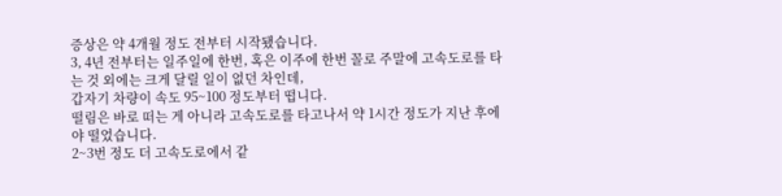증상은 약 4개월 정도 전부터 시작됐습니다.
3, 4년 전부터는 일주일에 한번, 혹은 이주에 한번 꼴로 주말에 고속도로를 타는 것 외에는 크게 달릴 일이 없던 차인데,
갑자기 차량이 속도 95~100 정도부터 떱니다.
떨림은 바로 떠는 게 아니라 고속도로를 타고나서 약 1시간 정도가 지난 후에야 떨었습니다.
2~3번 정도 더 고속도로에서 같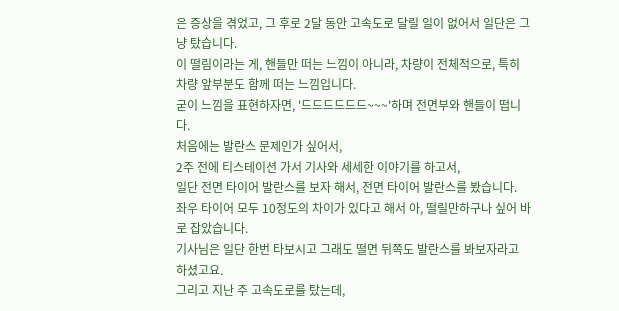은 증상을 겪었고, 그 후로 2달 동안 고속도로 달릴 일이 없어서 일단은 그냥 탔습니다.
이 떨림이라는 게, 핸들만 떠는 느낌이 아니라, 차량이 전체적으로, 특히 차량 앞부분도 함께 떠는 느낌입니다.
굳이 느낌을 표현하자면, '드드드드드드~~~'하며 전면부와 핸들이 떱니다.
처음에는 발란스 문제인가 싶어서,
2주 전에 티스테이션 가서 기사와 세세한 이야기를 하고서,
일단 전면 타이어 발란스를 보자 해서, 전면 타이어 발란스를 봤습니다.
좌우 타이어 모두 10정도의 차이가 있다고 해서 아, 떨릴만하구나 싶어 바로 잡았습니다.
기사님은 일단 한번 타보시고 그래도 떨면 뒤쪽도 발란스를 봐보자라고 하셨고요.
그리고 지난 주 고속도로를 탔는데,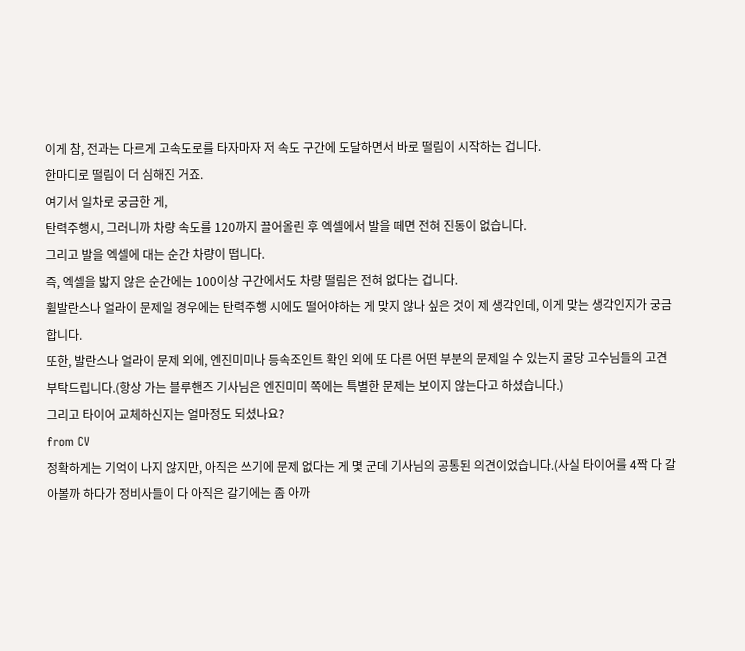이게 참, 전과는 다르게 고속도로를 타자마자 저 속도 구간에 도달하면서 바로 떨림이 시작하는 겁니다.
한마디로 떨림이 더 심해진 거죠.
여기서 일차로 궁금한 게,
탄력주행시, 그러니까 차량 속도를 120까지 끌어올린 후 엑셀에서 발을 떼면 전혀 진동이 없습니다.
그리고 발을 엑셀에 대는 순간 차량이 떱니다.
즉, 엑셀을 밟지 않은 순간에는 100이상 구간에서도 차량 떨림은 전혀 없다는 겁니다.
휠발란스나 얼라이 문제일 경우에는 탄력주행 시에도 떨어야하는 게 맞지 않나 싶은 것이 제 생각인데, 이게 맞는 생각인지가 궁금합니다.
또한, 발란스나 얼라이 문제 외에, 엔진미미나 등속조인트 확인 외에 또 다른 어떤 부분의 문제일 수 있는지 굴당 고수님들의 고견 부탁드립니다.(항상 가는 블루핸즈 기사님은 엔진미미 쪽에는 특별한 문제는 보이지 않는다고 하셨습니다.)
그리고 타이어 교체하신지는 얼마정도 되셨나요?
from CV
정확하게는 기억이 나지 않지만, 아직은 쓰기에 문제 없다는 게 몇 군데 기사님의 공통된 의견이었습니다.(사실 타이어를 4짝 다 갈아볼까 하다가 정비사들이 다 아직은 갈기에는 좀 아까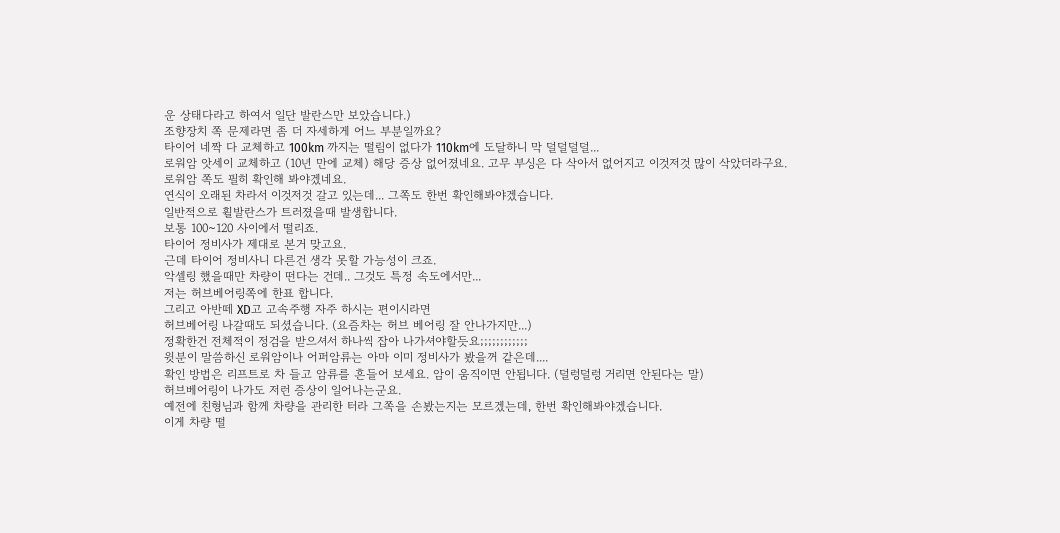운 상태다라고 하여서 일단 발란스만 보았습니다.)
조향장치 쪽 문제라면 좀 더 자세하게 어느 부분일까요?
타이어 네짝 다 교체하고 100km 까지는 떨림이 없다가 110km에 도달하니 막 덜덜덜덜...
로워암 앗세이 교체하고 (10년 만에 교체) 해당 증상 없어졌네요. 고무 부싱은 다 삭아서 없어지고 이것저것 많이 삭았더라구요.
로워암 쪽도 필히 확인해 봐야겠네요.
연식이 오래된 차라서 이것저것 갈고 있는데... 그쪽도 한번 확인해봐야겠습니다.
일반적으로 휠발란스가 트러졌을때 발생합니다.
보통 100~120 사이에서 떨리죠.
타이어 정비사가 제대로 본거 맞고요.
근데 타이어 정비사니 다른건 생각 못할 가능성이 크죠.
악셀링 했을때만 차량이 떤다는 건데.. 그것도 특정 속도에서만...
저는 허브베어링쪽에 한표 합니다.
그리고 아반떼 XD고 고속주행 자주 하시는 편이시라면
허브베어링 나갈때도 되셨습니다. (요즘차는 허브 베어링 잘 안나가지만...)
정확한건 전체적이 정검을 받으셔서 하나씩 잡아 나가셔야할듯요;;;;;;;;;;;;
윗분이 말씀하신 로워암이나 어퍼암류는 아마 이미 정비사가 봤을꺼 같은데....
확인 방법은 리프트로 차 들고 암류를 흔들어 보세요. 암이 움직이면 안됩니다. (덜렁덜렁 거리면 안된다는 말)
허브베어링이 나가도 저런 증상이 일어나는군요.
예전에 친형님과 함께 차량을 관리한 터라 그쪽을 손봤는지는 모르겠는데, 한번 확인해봐야겠습니다.
이게 차량 떨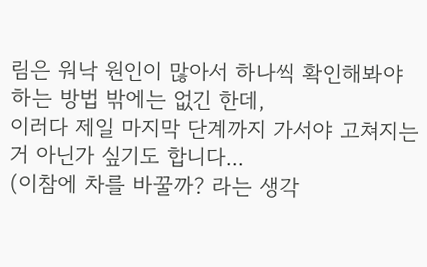림은 워낙 원인이 많아서 하나씩 확인해봐야하는 방법 밖에는 없긴 한데,
이러다 제일 마지막 단계까지 가서야 고쳐지는 거 아닌가 싶기도 합니다...
(이참에 차를 바꿀까? 라는 생각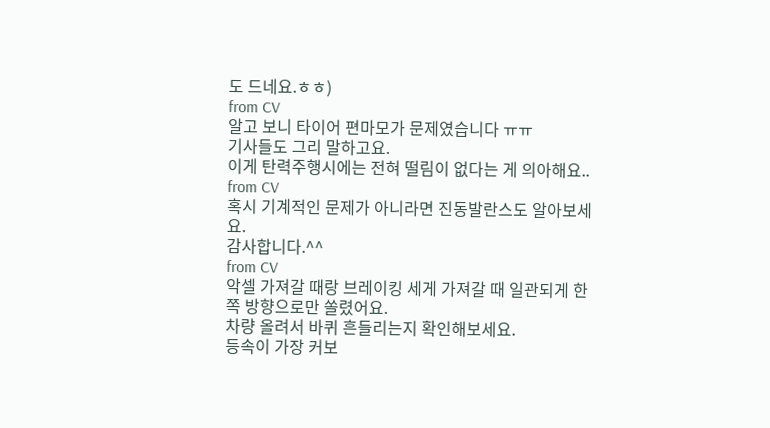도 드네요.ㅎㅎ)
from CV
알고 보니 타이어 편마모가 문제였습니다 ㅠㅠ
기사들도 그리 말하고요.
이게 탄력주행시에는 전혀 떨림이 없다는 게 의아해요..
from CV
혹시 기계적인 문제가 아니라면 진동발란스도 알아보세요.
감사합니다.^^
from CV
악셀 가져갈 때랑 브레이킹 세게 가져갈 때 일관되게 한쪽 방향으로만 쏠렸어요.
차량 올려서 바퀴 흔들리는지 확인해보세요.
등속이 가장 커보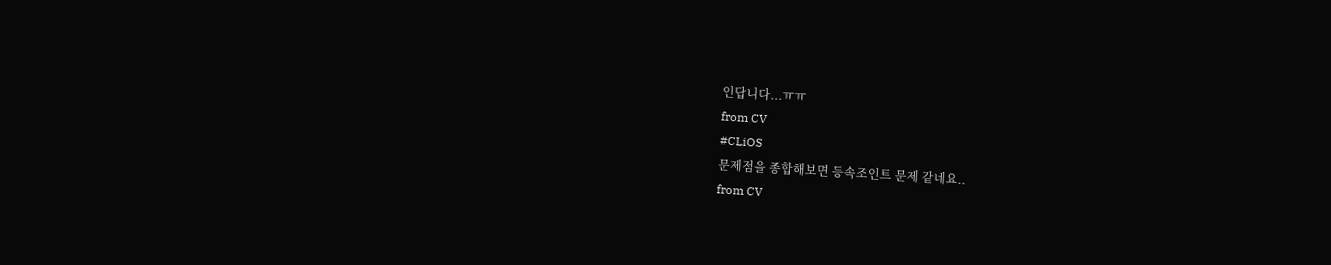인답니다...ㅠㅠ
from CV
#CLiOS
문제점을 종합해보면 등속조인트 문제 같네요..
from CV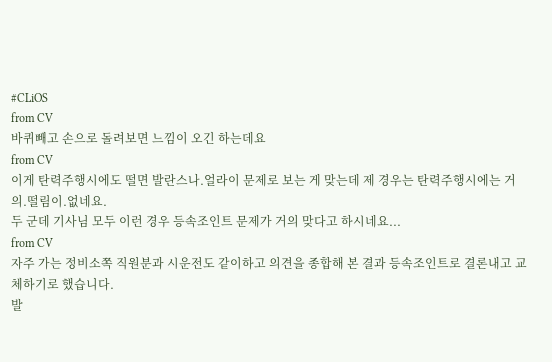#CLiOS
from CV
바퀴빼고 손으로 돌려보면 느낌이 오긴 하는데요
from CV
이게 탄력주행시에도 떨면 발란스나.얼라이 문제로 보는 게 맞는데 제 경우는 탄력주행시에는 거의.떨림이.없네요.
두 군데 기사님 모두 이런 경우 등속조인트 문제가 거의 맞다고 하시네요...
from CV
자주 가는 정비소쪽 직원분과 시운전도 같이하고 의견을 종합해 본 결과 등속조인트로 결론내고 교체하기로 했습니다.
발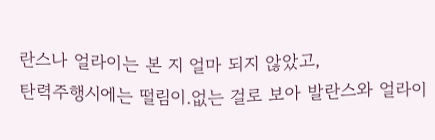란스나 얼라이는 본 지 얼마 되지 않았고,
탄력주행시에는 떨림이.없는 걸로 보아 발란스와 얼라이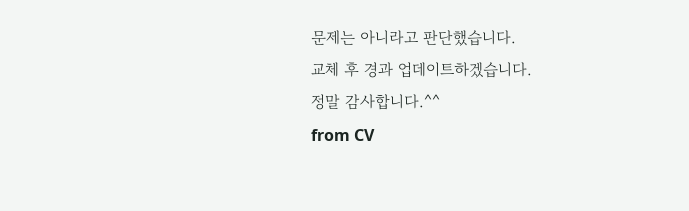문제는 아니라고 판단했습니다.
교체 후 경과 업데이트하겠습니다.
정말 감사합니다.^^
from CV